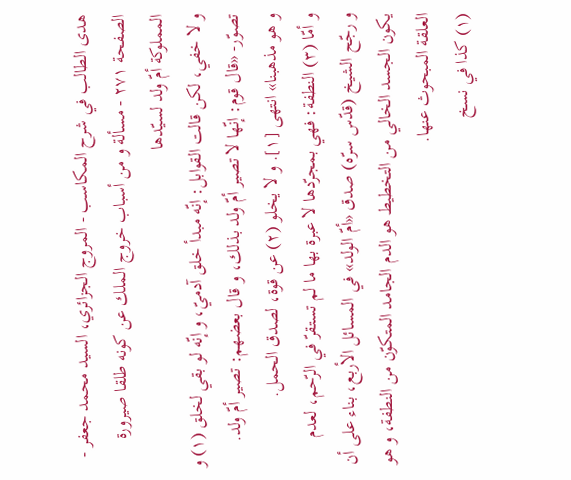هدى الطالب في شرح المكاسب - المروج الجزائري، السيد محمد جعفر - الصفحة ٢٧١ - مسألة و من أسباب خروج الملك عن كونه طلقا صيرورة المملوكة أمّ ولد لسيّدها
و لا خفي، لكن قالت القوابل: إنّه مبدأ خلق آدميّ، و إنّه لو بقي لخلق (١) و تصوّر- «قال قوم: إنّها لا تصير أمّ ولد بذلك، و قال بعضهم: تصير أمّ ولد.
و هو مذهبنا» انتهى [١]. و لا يخلو (٢) عن قوة، لصدق الحمل.
و أمّا (٣) النطفة: فهي بمجرّدها لا عبرة بها ما لم تستقرّ في الرّحم، لعدم
و رجّح الشيخ (قدّس سرّه) صدق «أمّ الولد» في المسائل الأربع، بناء على أن يكون الجسد الخالي من التخطيط هو الدم الجامد المتكوّن من النطفة، و هو العلقة المبحوث عنها.
(١) كذا في نسخ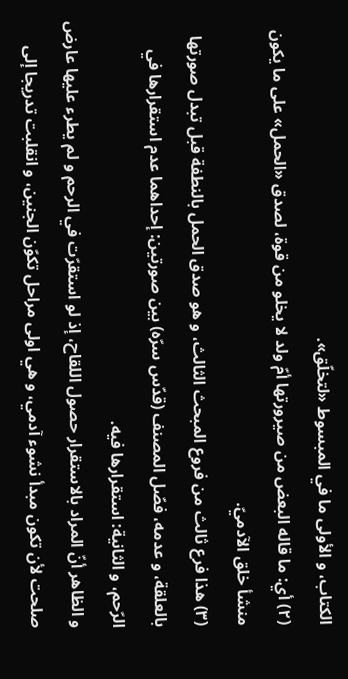الكتاب، و الأولى ما في المبسوط «لتخلّق».
(٢) أي: ما قاله البعض من صيرورتها أمّ ولد لا يخلو من قوة، لصدق «الحمل» على ما يكون منشأ خلق الآدميّ.
(٣) هذا فرع ثالث من فروع المبحث الثالث، و هو صدق الحمل بالنطفة قبل تبدل صورتها بالعلقة، و عدمه، فصّل المصنف (قدّس سرّه) بين صورتين: إحداهما عدم استقرارها في الرّحم، و الثانية: استقرارها فيه.
و الظاهر أنّ المراد بالاستقرار حصول اللقاح، إذ لو استقرّت في الرحم و لم يطرء عليها عارض صلحت لأن تكون مبدأ نشوء آدمي، و هي اولى مراحل تكوّن الجنين، و انقلبت تدريجا إلى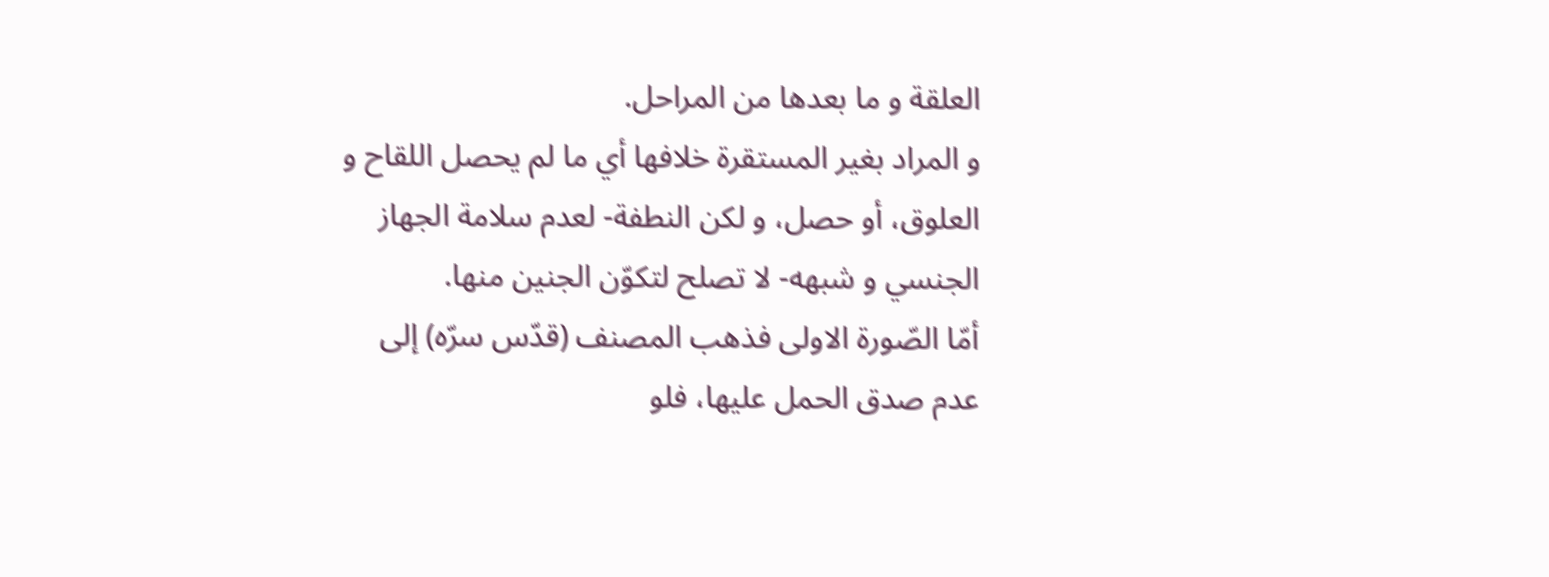العلقة و ما بعدها من المراحل.
و المراد بغير المستقرة خلافها أي ما لم يحصل اللقاح و العلوق، أو حصل، و لكن النطفة- لعدم سلامة الجهاز الجنسي و شبهه- لا تصلح لتكوّن الجنين منها.
أمّا الصّورة الاولى فذهب المصنف (قدّس سرّه) إلى عدم صدق الحمل عليها، فلو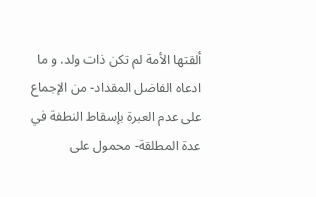ألقتها الأمة لم تكن ذات ولد. و ما ادعاه الفاضل المقداد- من الإجماع على عدم العبرة بإسقاط النطفة في عدة المطلقة- محمول على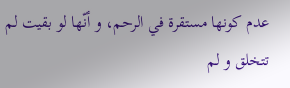عدم كونها مستقرة في الرحم، و أنّها لو بقيت لم تتخلق و لم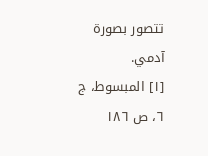تتصور بصورة آدمي.
[١] المبسوط، ج ٦، ص ١٨٦